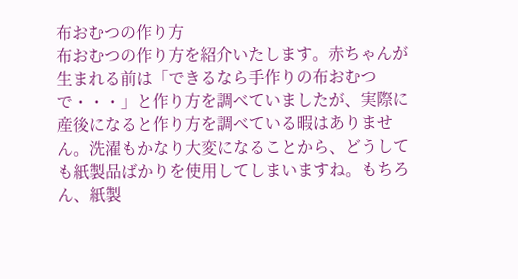布おむつの作り方
布おむつの作り方を紹介いたします。赤ちゃんが生まれる前は「できるなら手作りの布おむつで・・・」と作り方を調べていましたが、実際に産後になると作り方を調べている暇はありません。洗濯もかなり大変になることから、どうしても紙製品ばかりを使用してしまいますね。もちろん、紙製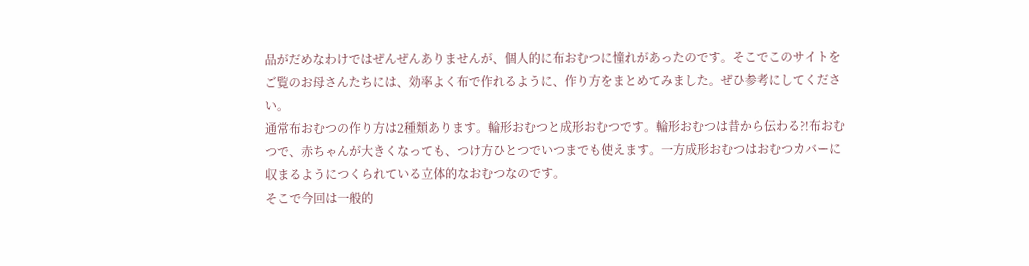品がだめなわけではぜんぜんありませんが、個人的に布おむつに憧れがあったのです。そこでこのサイトをご覧のお母さんたちには、効率よく布で作れるように、作り方をまとめてみました。ぜひ参考にしてください。
通常布おむつの作り方は2種類あります。輪形おむつと成形おむつです。輪形おむつは昔から伝わる?!布おむつで、赤ちゃんが大きくなっても、つけ方ひとつでいつまでも使えます。一方成形おむつはおむつカバーに収まるようにつくられている立体的なおむつなのです。
そこで今回は一般的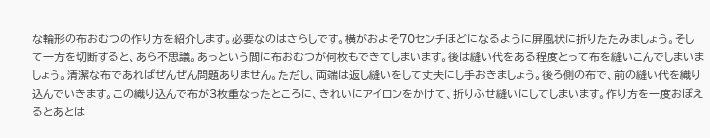な輪形の布おむつの作り方を紹介します。必要なのはさらしです。横がおよそ70センチほどになるように屏風状に折りたたみましょう。そして一方を切断すると、あら不思議。あっという間に布おむつが何枚もできてしまいます。後は縫い代をある程度とって布を縫いこんでしまいましょう。清潔な布であればぜんぜん問題ありません。ただし、両端は返し縫いをして丈夫にし手おきましょう。後ろ側の布で、前の縫い代を織り込んでいきます。この織り込んで布が3枚重なったところに、きれいにアイロンをかけて、折りふせ縫いにしてしまいます。作り方を一度おぼえるとあとは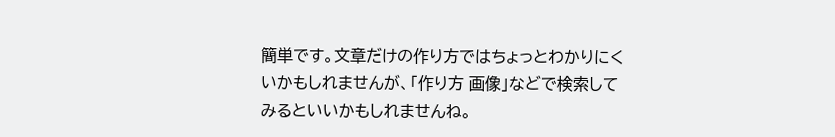簡単です。文章だけの作り方ではちょっとわかりにくいかもしれませんが、「作り方 画像」などで検索してみるといいかもしれませんね。